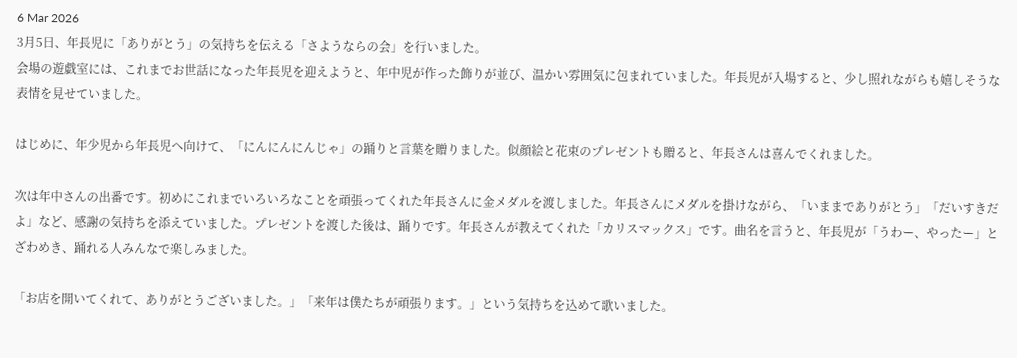6 Mar 2026
3月5日、年長児に「ありがとう」の気持ちを伝える「さようならの会」を行いました。
会場の遊戯室には、これまでお世話になった年長児を迎えようと、年中児が作った飾りが並び、温かい雰囲気に包まれていました。年長児が入場すると、少し照れながらも嬉しそうな表情を見せていました。

はじめに、年少児から年長児へ向けて、「にんにんにんじゃ」の踊りと言葉を贈りました。似顔絵と花束のプレゼントも贈ると、年長さんは喜んでくれました。

次は年中さんの出番です。初めにこれまでいろいろなことを頑張ってくれた年長さんに金メダルを渡しました。年長さんにメダルを掛けながら、「いままでありがとう」「だいすきだよ」など、感謝の気持ちを添えていました。プレゼントを渡した後は、踊りです。年長さんが教えてくれた「カリスマックス」です。曲名を言うと、年長児が「うわー、やったー」とざわめき、踊れる人みんなで楽しみました。

「お店を開いてくれて、ありがとうございました。」「来年は僕たちが頑張ります。」という気持ちを込めて歌いました。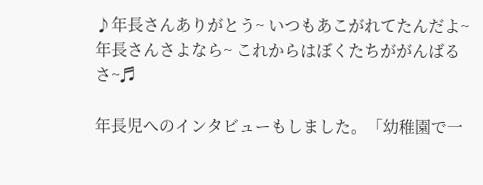♪年長さんありがとう~ いつもあこがれてたんだよ~
年長さんさよなら~ これからはぼくたちががんばるさ~♬

年長児へのインタビューもしました。「幼稚園で一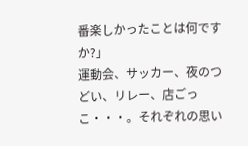番楽しかったことは何ですか?」
運動会、サッカー、夜のつどい、リレー、店ごっこ・・・。それぞれの思い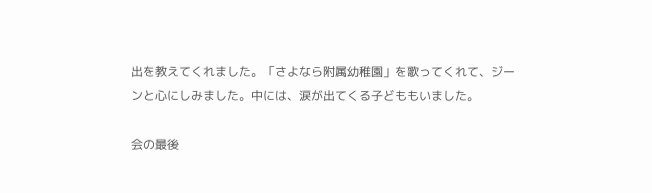出を教えてくれました。「さよなら附属幼稚園」を歌ってくれて、ジーンと心にしみました。中には、涙が出てくる子どももいました。

会の最後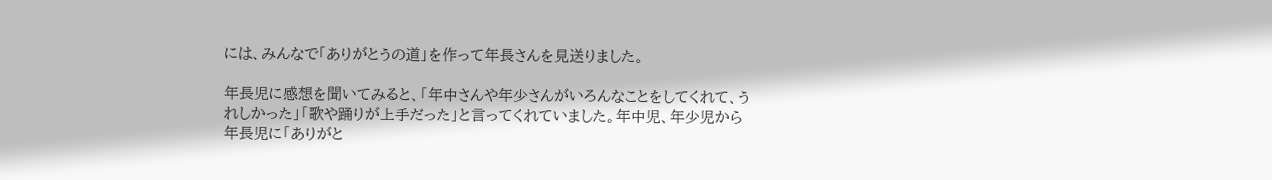には、みんなで「ありがとうの道」を作って年長さんを見送りました。

年長児に感想を聞いてみると、「年中さんや年少さんがいろんなことをしてくれて、うれしかった」「歌や踊りが上手だった」と言ってくれていました。年中児、年少児から年長児に「ありがと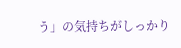う」の気持ちがしっかり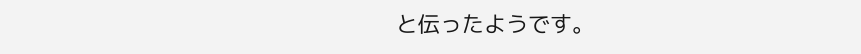と伝ったようです。